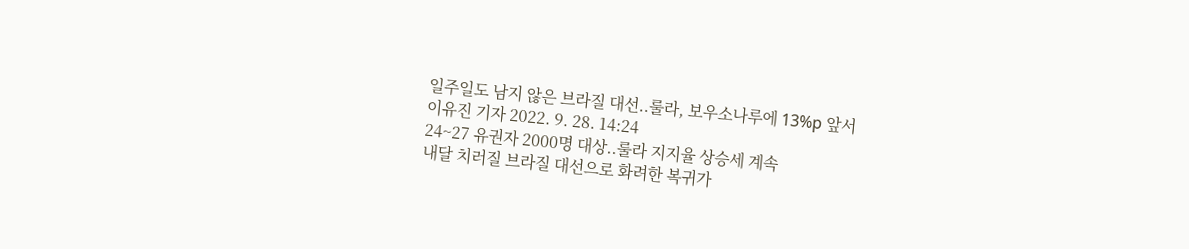일주일도 남지 않은 브라질 대선..룰라, 보우소나루에 13%p 앞서
이유진 기자 2022. 9. 28. 14:24
24~27 유권자 2000명 대상..룰라 지지율 상승세 계속
내달 치러질 브라질 대선으로 화려한 복귀가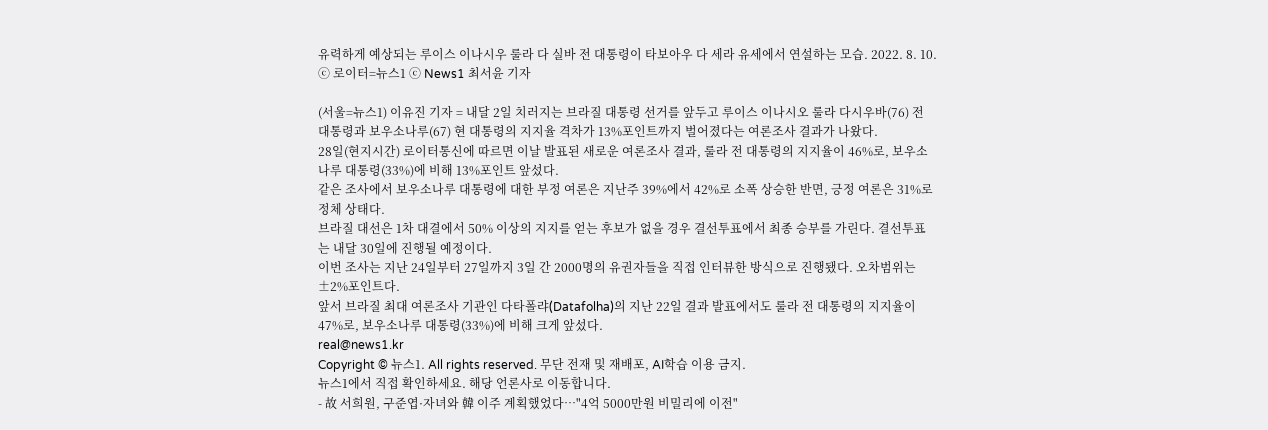유력하게 예상되는 루이스 이나시우 룰라 다 실바 전 대통령이 타보아우 다 세라 유세에서 연설하는 모습. 2022. 8. 10. ⓒ 로이터=뉴스1 ⓒ News1 최서윤 기자

(서울=뉴스1) 이유진 기자 = 내달 2일 치러지는 브라질 대통령 선거를 앞두고 루이스 이나시오 룰라 다시우바(76) 전 대통령과 보우소나루(67) 현 대통령의 지지율 격차가 13%포인트까지 벌어졌다는 여론조사 결과가 나왔다.
28일(현지시간) 로이터통신에 따르면 이날 발표된 새로운 여론조사 결과, 룰라 전 대통령의 지지율이 46%로, 보우소나루 대통령(33%)에 비해 13%포인트 앞섰다.
같은 조사에서 보우소나루 대통령에 대한 부정 여론은 지난주 39%에서 42%로 소폭 상승한 반면, 긍정 여론은 31%로 정체 상태다.
브라질 대선은 1차 대결에서 50% 이상의 지지를 얻는 후보가 없을 경우 결선투표에서 최종 승부를 가린다. 결선투표는 내달 30일에 진행될 예정이다.
이번 조사는 지난 24일부터 27일까지 3일 간 2000명의 유권자들을 직접 인터뷰한 방식으로 진행됐다. 오차범위는 ±2%포인트다.
앞서 브라질 최대 여론조사 기관인 다타폴랴(Datafolha)의 지난 22일 결과 발표에서도 룰라 전 대통령의 지지율이 47%로, 보우소나루 대통령(33%)에 비해 크게 앞섰다.
real@news1.kr
Copyright © 뉴스1. All rights reserved. 무단 전재 및 재배포, AI학습 이용 금지.
뉴스1에서 직접 확인하세요. 해당 언론사로 이동합니다.
- 故 서희원, 구준엽·자녀와 韓 이주 계획했었다…"4억 5000만원 비밀리에 이전"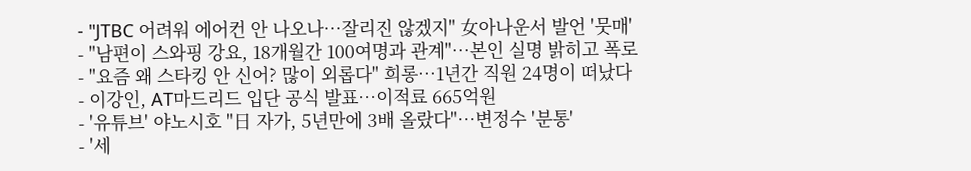- "JTBC 어려워 에어컨 안 나오나…잘리진 않겠지" 女아나운서 발언 '뭇매'
- "남편이 스와핑 강요, 18개월간 100여명과 관계"…본인 실명 밝히고 폭로
- "요즘 왜 스타킹 안 신어? 많이 외롭다" 희롱…1년간 직원 24명이 떠났다
- 이강인, AT마드리드 입단 공식 발표…이적료 665억원
- '유튜브' 야노시호 "日 자가, 5년만에 3배 올랐다"…변정수 '분통'
- '세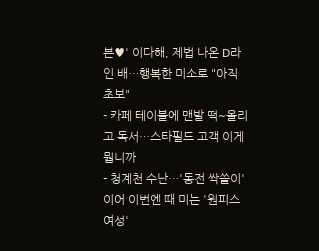븐♥' 이다해, 제법 나온 D라인 배…행복한 미소로 "아직 초보"
- 카페 테이블에 맨발 떡~올리고 독서…스타필드 고객 이게 뭡니까
- 청계천 수난…'동전 싹쓸이' 이어 이번엔 때 미는 '원피스 여성'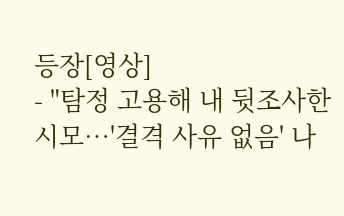등장[영상]
- "탐정 고용해 내 뒷조사한 시모…'결격 사유 없음' 나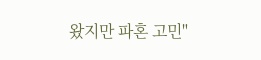왔지만 파혼 고민"